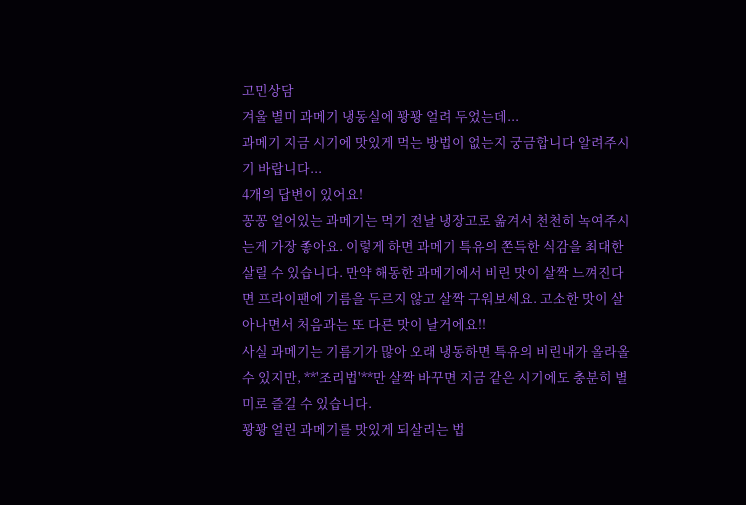고민상담
겨울 별미 과메기 냉동실에 꽝꽝 얼려 두었는데...
과메기 지금 시기에 맛있게 먹는 방법이 없는지 궁금합니다 알려주시기 바랍니다...
4개의 답변이 있어요!
꽁꽁 얼어있는 과메기는 먹기 전날 냉장고로 옮겨서 천천히 녹여주시는게 가장 좋아요. 이렇게 하면 과메기 특유의 쫀득한 식감을 최대한 살릴 수 있습니다. 만약 해동한 과메기에서 비린 맛이 살짝 느껴진다면 프라이팬에 기름을 두르지 않고 살짝 구워보세요. 고소한 맛이 살아나면서 처음과는 또 다른 맛이 날거에요!!
사실 과메기는 기름기가 많아 오래 냉동하면 특유의 비린내가 올라올 수 있지만, **'조리법'**만 살짝 바꾸면 지금 같은 시기에도 충분히 별미로 즐길 수 있습니다.
꽝꽝 얼린 과메기를 맛있게 되살리는 법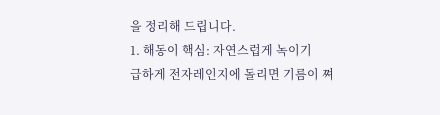을 정리해 드립니다.
1. 해동이 핵심: 자연스럽게 녹이기
급하게 전자레인지에 돌리면 기름이 쪄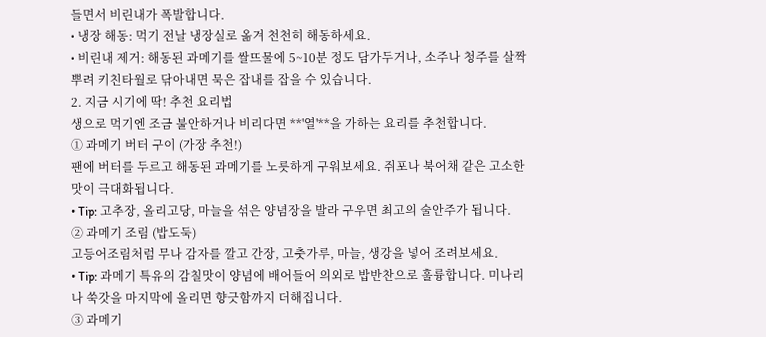들면서 비린내가 폭발합니다.
• 냉장 해동: 먹기 전날 냉장실로 옮겨 천천히 해동하세요.
• 비린내 제거: 해동된 과메기를 쌀뜨물에 5~10분 정도 담가두거나, 소주나 청주를 살짝 뿌려 키친타월로 닦아내면 묵은 잡내를 잡을 수 있습니다.
2. 지금 시기에 딱! 추천 요리법
생으로 먹기엔 조금 불안하거나 비리다면 **'열'**을 가하는 요리를 추천합니다.
① 과메기 버터 구이 (가장 추천!)
팬에 버터를 두르고 해동된 과메기를 노릇하게 구워보세요. 쥐포나 북어채 같은 고소한 맛이 극대화됩니다.
• Tip: 고추장, 올리고당, 마늘을 섞은 양념장을 발라 구우면 최고의 술안주가 됩니다.
② 과메기 조림 (밥도둑)
고등어조림처럼 무나 감자를 깔고 간장, 고춧가루, 마늘, 생강을 넣어 조려보세요.
• Tip: 과메기 특유의 감칠맛이 양념에 배어들어 의외로 밥반찬으로 훌륭합니다. 미나리나 쑥갓을 마지막에 올리면 향긋함까지 더해집니다.
③ 과메기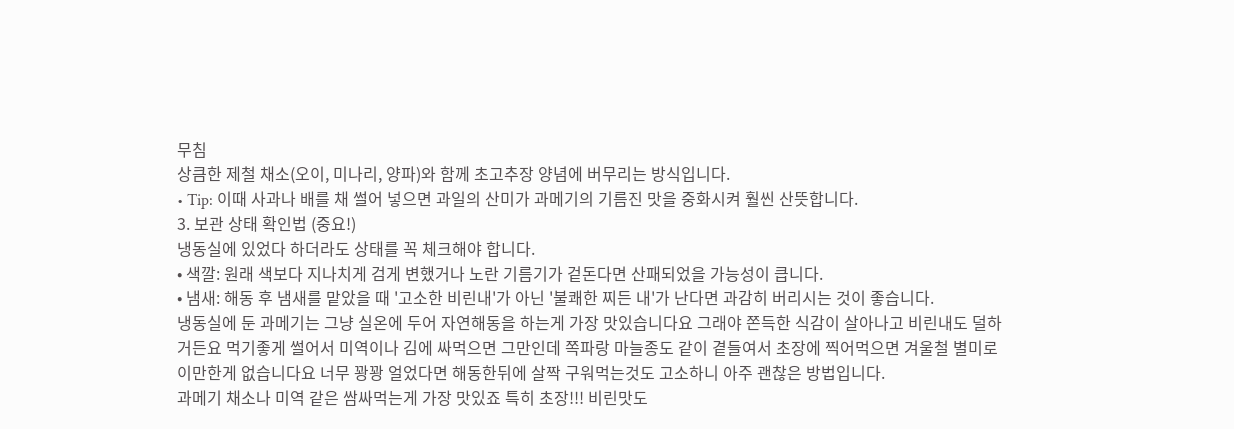무침
상큼한 제철 채소(오이, 미나리, 양파)와 함께 초고추장 양념에 버무리는 방식입니다.
• Tip: 이때 사과나 배를 채 썰어 넣으면 과일의 산미가 과메기의 기름진 맛을 중화시켜 훨씬 산뜻합니다.
3. 보관 상태 확인법 (중요!)
냉동실에 있었다 하더라도 상태를 꼭 체크해야 합니다.
• 색깔: 원래 색보다 지나치게 검게 변했거나 노란 기름기가 겉돈다면 산패되었을 가능성이 큽니다.
• 냄새: 해동 후 냄새를 맡았을 때 '고소한 비린내'가 아닌 '불쾌한 찌든 내'가 난다면 과감히 버리시는 것이 좋습니다.
냉동실에 둔 과메기는 그냥 실온에 두어 자연해동을 하는게 가장 맛있습니다요 그래야 쫀득한 식감이 살아나고 비린내도 덜하거든요 먹기좋게 썰어서 미역이나 김에 싸먹으면 그만인데 쪽파랑 마늘종도 같이 곁들여서 초장에 찍어먹으면 겨울철 별미로 이만한게 없습니다요 너무 꽝꽝 얼었다면 해동한뒤에 살짝 구워먹는것도 고소하니 아주 괜찮은 방법입니다.
과메기 채소나 미역 같은 쌈싸먹는게 가장 맛있죠 특히 초장!!! 비린맛도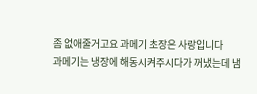좀 없애줄거고요 과메기 초장은 사랑입니다
과메기는 냉장에 해동시켜주시다가 꺼냈는데 냄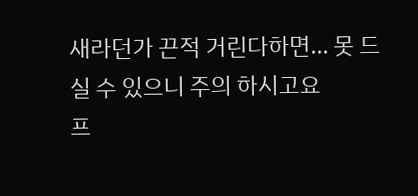새라던가 끈적 거린다하면... 못 드실 수 있으니 주의 하시고요
프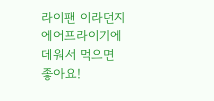라이팬 이라던지 에어프라이기에 데워서 먹으면 좋아요!